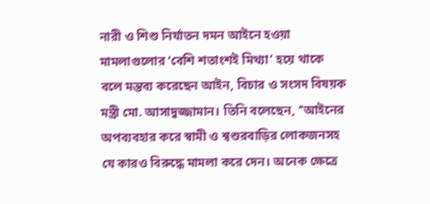নারী ও শিশু নির্যাতন দমন আইনে হওয়া মামলাগুলোর ‘বেশি শতাংশই মিথ্যা’ হয়ে থাকে বলে মন্তব্য করেছেন আইন, বিচার ও সংসদ বিষয়ক মন্ত্রী মো. আসাদুজ্জামান। তিনি বলেছেন, ‘‘আইনের অপব্যবহার করে স্বামী ও শ্বশুরবাড়ির লোকজনসহ যে কারও বিরুদ্ধে মামলা করে দেন। অনেক ক্ষেত্রে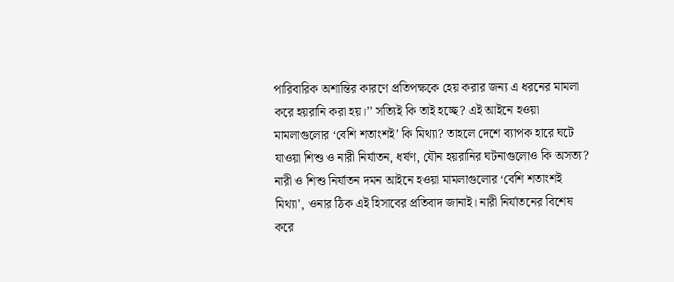পারিবারিক অশান্তির কারণে প্রতিপক্ষকে হেয় করার জন্য এ ধরনের মামলা করে হয়রানি করা হয়।’’ সত্যিই কি তাই হচ্ছে? এই আইনে হওয়া মামলাগুলোর ‘বেশি শতাংশই’ কি মিথ্যা? তাহলে দেশে ব্যাপক হারে ঘটে যাওয়া শিশু ও নারী নির্যাতন, ধর্ষণ, যৌন হয়রানির ঘটনাগুলোও কি অসত্য?
নারী ও শিশু নির্যাতন দমন আইনে হওয়া মামলাগুলোর ‘বেশি শতাংশই মিথ্যা’, ওনার ঠিক এই হিসাবের প্রতিবাদ জানাই। নারী নির্যাতনের বিশেষ করে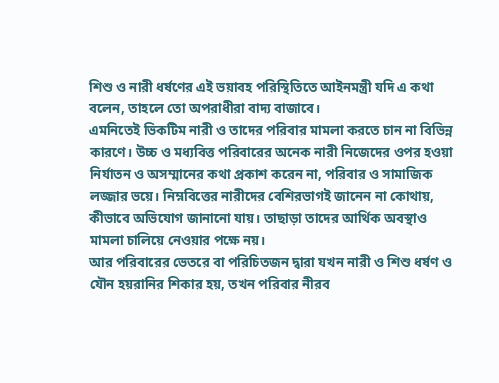শিশু ও নারী ধর্ষণের এই ভয়াবহ পরিস্থিতিতে আইনমন্ত্রী যদি এ কথা বলেন, তাহলে তো অপরাধীরা বাদ্য বাজাবে।
এমনিতেই ভিকটিম নারী ও তাদের পরিবার মামলা করতে চান না বিভিন্ন কারণে। উচ্চ ও মধ্যবিত্ত পরিবারের অনেক নারী নিজেদের ওপর হওয়া নির্যাতন ও অসম্মানের কথা প্রকাশ করেন না, পরিবার ও সামাজিক লজ্জার ভয়ে। নিম্নবিত্তের নারীদের বেশিরভাগই জানেন না কোথায়, কীভাবে অভিযোগ জানানো যায়। তাছাড়া তাদের আর্থিক অবস্থাও মামলা চালিয়ে নেওয়ার পক্ষে নয়।
আর পরিবারের ভেতরে বা পরিচিতজন দ্বারা যখন নারী ও শিশু ধর্ষণ ও যৌন হয়রানির শিকার হয়, তখন পরিবার নীরব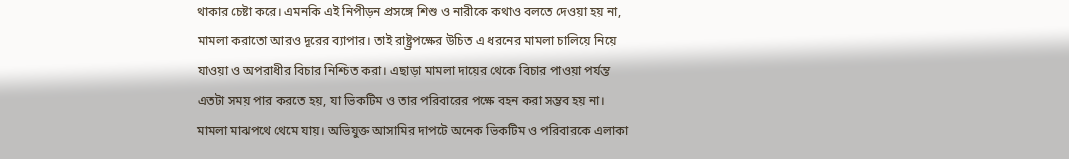থাকার চেষ্টা করে। এমনকি এই নিপীড়ন প্রসঙ্গে শিশু ও নারীকে কথাও বলতে দেওয়া হয় না, মামলা করাতো আরও দূরের ব্যাপার। তাই রাষ্ট্র্রপক্ষের উচিত এ ধরনের মামলা চালিয়ে নিয়ে যাওয়া ও অপরাধীর বিচার নিশ্চিত করা। এছাড়া মামলা দায়ের থেকে বিচার পাওয়া পর্যন্ত এতটা সময় পার করতে হয়, যা ভিকটিম ও তার পরিবারের পক্ষে বহন করা সম্ভব হয় না। মামলা মাঝপথে থেমে যায়। অভিযুক্ত আসামির দাপটে অনেক ভিকটিম ও পরিবারকে এলাকা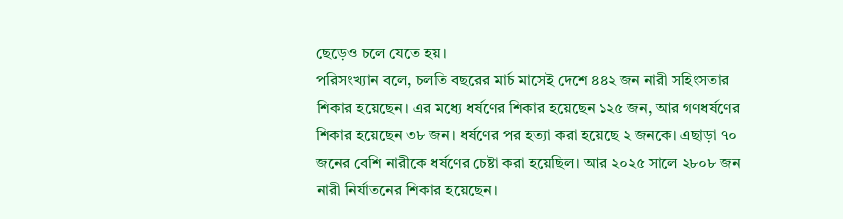ছেড়েও চলে যেতে হয়।
পরিসংখ্যান বলে, চলতি বছরের মার্চ মাসেই দেশে ৪৪২ জন নারী সহিংসতার শিকার হয়েছেন। এর মধ্যে ধর্ষণের শিকার হয়েছেন ১২৫ জন, আর গণধর্ষণের শিকার হয়েছেন ৩৮ জন। ধর্ষণের পর হত্যা করা হয়েছে ২ জনকে। এছাড়া ৭০ জনের বেশি নারীকে ধর্ষণের চেষ্টা করা হয়েছিল। আর ২০২৫ সালে ২৮০৮ জন নারী নির্যাতনের শিকার হয়েছেন।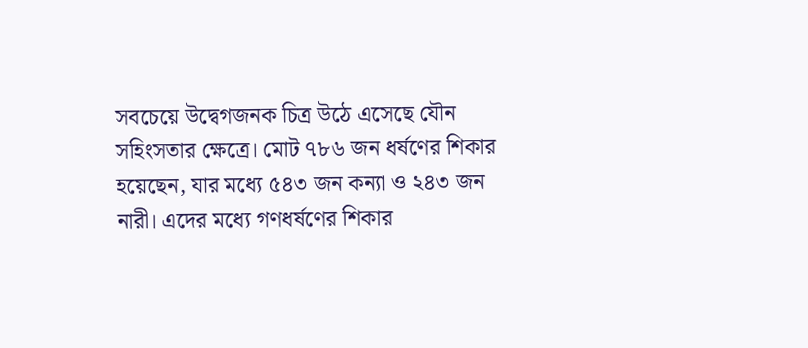সবচেয়ে উদ্বেগজনক চিত্র উঠে এসেছে যৌন সহিংসতার ক্ষেত্রে। মোট ৭৮৬ জন ধর্ষণের শিকার হয়েছেন, যার মধ্যে ৫৪৩ জন কন্যা ও ২৪৩ জন নারী। এদের মধ্যে গণধর্ষণের শিকার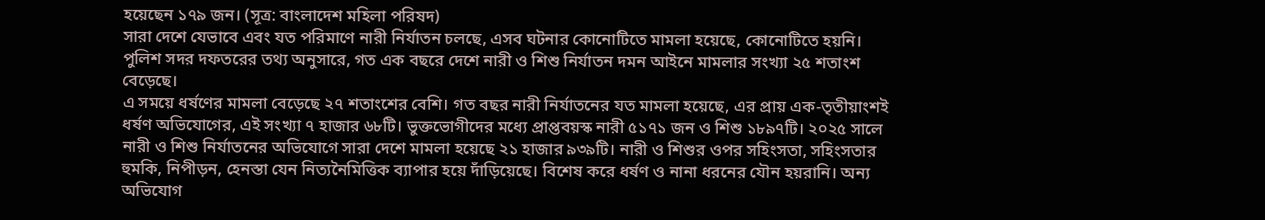হয়েছেন ১৭৯ জন। (সূত্র: বাংলাদেশ মহিলা পরিষদ)
সারা দেশে যেভাবে এবং যত পরিমাণে নারী নির্যাতন চলছে, এসব ঘটনার কোনোটিতে মামলা হয়েছে, কোনোটিতে হয়নি। পুলিশ সদর দফতরের তথ্য অনুসারে, গত এক বছরে দেশে নারী ও শিশু নির্যাতন দমন আইনে মামলার সংখ্যা ২৫ শতাংশ বেড়েছে।
এ সময়ে ধর্ষণের মামলা বেড়েছে ২৭ শতাংশের বেশি। গত বছর নারী নির্যাতনের যত মামলা হয়েছে, এর প্রায় এক-তৃতীয়াংশই ধর্ষণ অভিযোগের, এই সংখ্যা ৭ হাজার ৬৮টি। ভুক্তভোগীদের মধ্যে প্রাপ্তবয়স্ক নারী ৫১৭১ জন ও শিশু ১৮৯৭টি। ২০২৫ সালে নারী ও শিশু নির্যাতনের অভিযোগে সারা দেশে মামলা হয়েছে ২১ হাজার ৯৩৯টি। নারী ও শিশুর ওপর সহিংসতা, সহিংসতার হুমকি, নিপীড়ন, হেনস্তা যেন নিত্যনৈমিত্তিক ব্যাপার হয়ে দাঁড়িয়েছে। বিশেষ করে ধর্ষণ ও নানা ধরনের যৌন হয়রানি। অন্য অভিযোগ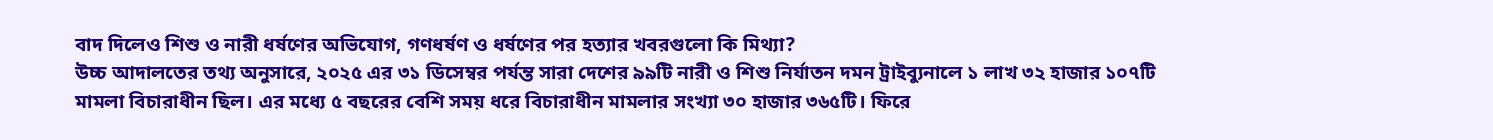বাদ দিলেও শিশু ও নারী ধর্ষণের অভিযোগ, গণধর্ষণ ও ধর্ষণের পর হত্যার খবরগুলো কি মিথ্যা?
উচ্চ আদালতের তথ্য অনুসারে, ২০২৫ এর ৩১ ডিসেম্বর পর্যন্ত সারা দেশের ৯৯টি নারী ও শিশু নির্যাতন দমন ট্রাইব্যুনালে ১ লাখ ৩২ হাজার ১০৭টি মামলা বিচারাধীন ছিল। এর মধ্যে ৫ বছরের বেশি সময় ধরে বিচারাধীন মামলার সংখ্যা ৩০ হাজার ৩৬৫টি। ফিরে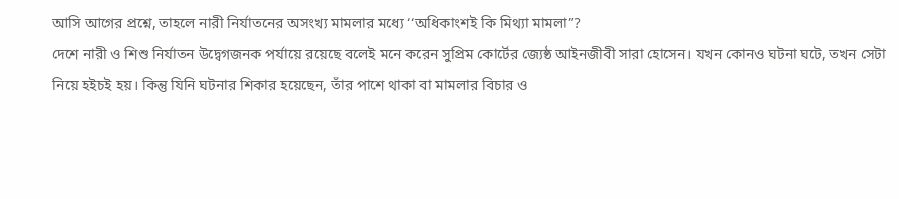আসি আগের প্রশ্নে, তাহলে নারী নির্যাতনের অসংখ্য মামলার মধ্যে ‘‘অধিকাংশই কি মিথ্যা মামলা”?
দেশে নারী ও শিশু নির্যাতন উদ্বেগজনক পর্যায়ে রয়েছে বলেই মনে করেন সুপ্রিম কোর্টের জ্যেষ্ঠ আইনজীবী সারা হোসেন। যখন কোনও ঘটনা ঘটে, তখন সেটা নিয়ে হইচই হয়। কিন্তু যিনি ঘটনার শিকার হয়েছেন, তাঁর পাশে থাকা বা মামলার বিচার ও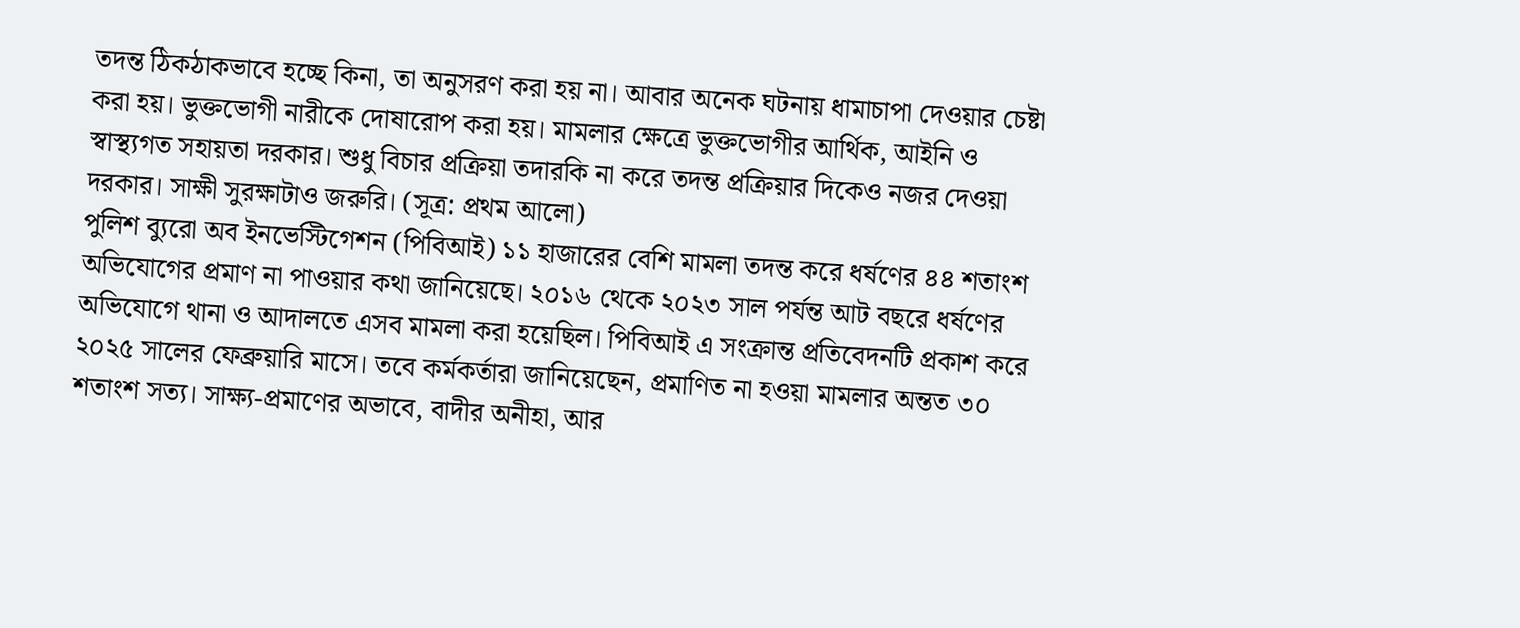তদন্ত ঠিকঠাকভাবে হচ্ছে কিনা, তা অনুসরণ করা হয় না। আবার অনেক ঘটনায় ধামাচাপা দেওয়ার চেষ্টা করা হয়। ভুক্তভোগী নারীকে দোষারোপ করা হয়। মামলার ক্ষেত্রে ভুক্তভোগীর আর্থিক, আইনি ও স্বাস্থ্যগত সহায়তা দরকার। শুধু বিচার প্রক্রিয়া তদারকি না করে তদন্ত প্রক্রিয়ার দিকেও নজর দেওয়া দরকার। সাক্ষী সুরক্ষাটাও জরুরি। (সূত্র: প্রথম আলো)
পুলিশ ব্যুরো অব ইনভেস্টিগেশন (পিবিআই) ১১ হাজারের বেশি মামলা তদন্ত করে ধর্ষণের ৪৪ শতাংশ অভিযোগের প্রমাণ না পাওয়ার কথা জানিয়েছে। ২০১৬ থেকে ২০২৩ সাল পর্যন্ত আট বছরে ধর্ষণের অভিযোগে থানা ও আদালতে এসব মামলা করা হয়েছিল। পিবিআই এ সংক্রান্ত প্রতিবেদনটি প্রকাশ করে ২০২৫ সালের ফেব্রুয়ারি মাসে। তবে কর্মকর্তারা জানিয়েছেন, প্রমাণিত না হওয়া মামলার অন্তত ৩০ শতাংশ সত্য। সাক্ষ্য-প্রমাণের অভাবে, বাদীর অনীহা, আর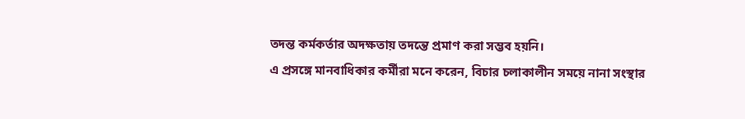তদন্ত কর্মকর্তার অদক্ষতায় তদন্তে প্রমাণ করা সম্ভব হয়নি।
এ প্রসঙ্গে মানবাধিকার কর্মীরা মনে করেন, বিচার চলাকালীন সময়ে নানা সংস্থার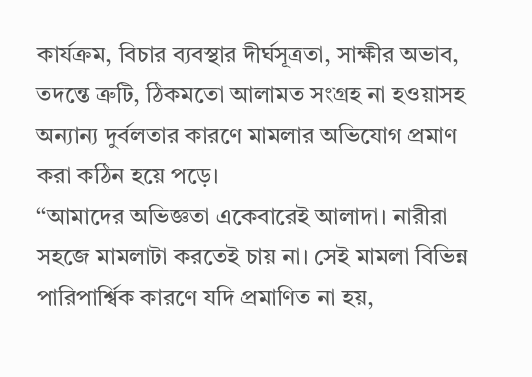কার্যক্রম, বিচার ব্যবস্থার দীর্ঘসূত্রতা, সাক্ষীর অভাব, তদন্তে ত্রুটি, ঠিকমতো আলামত সংগ্রহ না হওয়াসহ অন্যান্য দুর্বলতার কারণে মামলার অভিযোগ প্রমাণ করা কঠিন হয়ে পড়ে।
‘‘আমাদের অভিজ্ঞতা একেবারেই আলাদা। নারীরা সহজে মামলাটা করতেই চায় না। সেই মামলা বিভিন্ন পারিপার্শ্বিক কারণে যদি প্রমাণিত না হয়,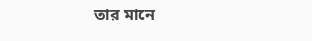তার মানে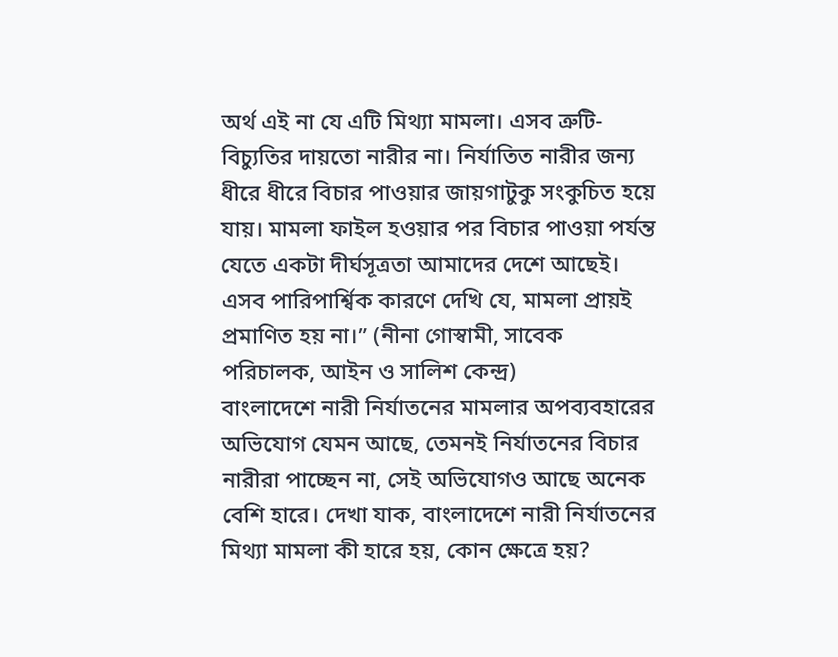অর্থ এই না যে এটি মিথ্যা মামলা। এসব ত্রুটি-বিচ্যুতির দায়তো নারীর না। নির্যাতিত নারীর জন্য ধীরে ধীরে বিচার পাওয়ার জায়গাটুকু সংকুচিত হয়ে যায়। মামলা ফাইল হওয়ার পর বিচার পাওয়া পর্যন্ত যেতে একটা দীর্ঘসূত্রতা আমাদের দেশে আছেই। এসব পারিপার্শ্বিক কারণে দেখি যে, মামলা প্রায়ই প্রমাণিত হয় না।” (নীনা গোস্বামী, সাবেক পরিচালক, আইন ও সালিশ কেন্দ্র)
বাংলাদেশে নারী নির্যাতনের মামলার অপব্যবহারের অভিযোগ যেমন আছে, তেমনই নির্যাতনের বিচার নারীরা পাচ্ছেন না, সেই অভিযোগও আছে অনেক বেশি হারে। দেখা যাক, বাংলাদেশে নারী নির্যাতনের মিথ্যা মামলা কী হারে হয়, কোন ক্ষেত্রে হয়?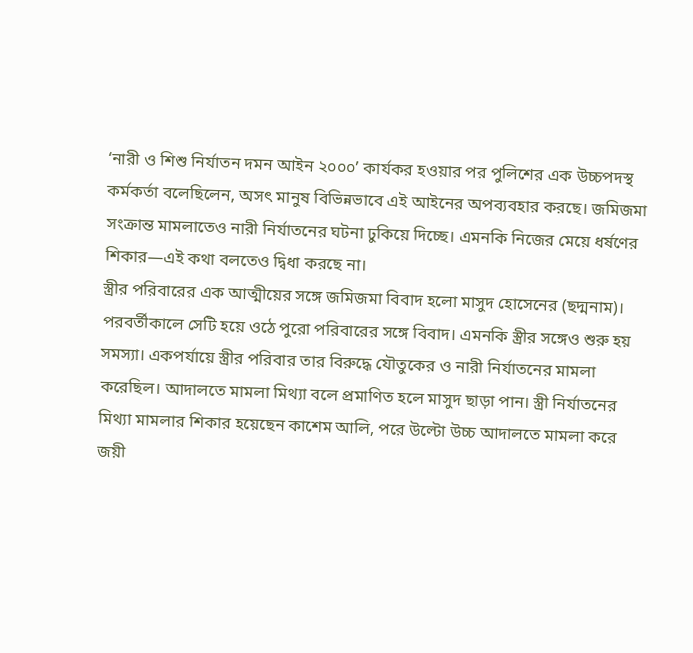‘নারী ও শিশু নির্যাতন দমন আইন ২০০০’ কার্যকর হওয়ার পর পুলিশের এক উচ্চপদস্থ কর্মকর্তা বলেছিলেন, অসৎ মানুষ বিভিন্নভাবে এই আইনের অপব্যবহার করছে। জমিজমা সংক্রান্ত মামলাতেও নারী নির্যাতনের ঘটনা ঢুকিয়ে দিচ্ছে। এমনকি নিজের মেয়ে ধর্ষণের শিকার—এই কথা বলতেও দ্বিধা করছে না।
স্ত্রীর পরিবারের এক আত্মীয়ের সঙ্গে জমিজমা বিবাদ হলো মাসুদ হোসেনের (ছদ্মনাম)। পরবর্তীকালে সেটি হয়ে ওঠে পুরো পরিবারের সঙ্গে বিবাদ। এমনকি স্ত্রীর সঙ্গেও শুরু হয় সমস্যা। একপর্যায়ে স্ত্রীর পরিবার তার বিরুদ্ধে যৌতুকের ও নারী নির্যাতনের মামলা করেছিল। আদালতে মামলা মিথ্যা বলে প্রমাণিত হলে মাসুদ ছাড়া পান। স্ত্রী নির্যাতনের মিথ্যা মামলার শিকার হয়েছেন কাশেম আলি, পরে উল্টো উচ্চ আদালতে মামলা করে জয়ী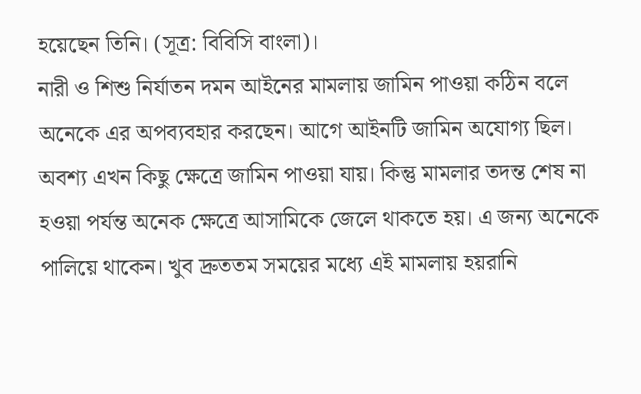হয়েছেন তিনি। (সূত্র: বিবিসি বাংলা)।
নারী ও শিশু নির্যাতন দমন আইনের মামলায় জামিন পাওয়া কঠিন বলে অনেকে এর অপব্যবহার করছেন। আগে আইনটি জামিন অযোগ্য ছিল। অবশ্য এখন কিছু ক্ষেত্রে জামিন পাওয়া যায়। কিন্তু মামলার তদন্ত শেষ না হওয়া পর্যন্ত অনেক ক্ষেত্রে আসামিকে জেলে থাকতে হয়। এ জন্য অনেকে পালিয়ে থাকেন। খুব দ্রুততম সময়ের মধ্যে এই মামলায় হয়রানি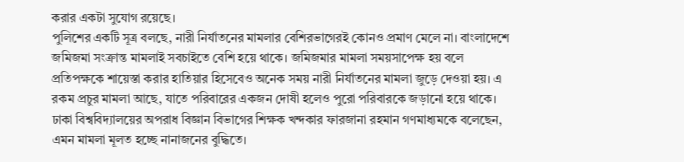করার একটা সুযোগ রয়েছে।
পুলিশের একটি সূত্র বলছে, নারী নির্যাতনের মামলার বেশিরভাগেরই কোনও প্রমাণ মেলে না। বাংলাদেশে জমিজমা সংক্রান্ত মামলাই সবচাইতে বেশি হয়ে থাকে। জমিজমার মামলা সময়সাপেক্ষ হয় বলে প্রতিপক্ষকে শায়েস্তা করার হাতিয়ার হিসেবেও অনেক সময় নারী নির্যাতনের মামলা জুড়ে দেওয়া হয়। এ রকম প্রচুর মামলা আছে, যাতে পরিবারের একজন দোষী হলেও পুরো পরিবারকে জড়ানো হয়ে থাকে।
ঢাকা বিশ্ববিদ্যালয়ের অপরাধ বিজ্ঞান বিভাগের শিক্ষক খন্দকার ফারজানা রহমান গণমাধ্যমকে বলেছেন, এমন মামলা মূলত হচ্ছে নানাজনের বুদ্ধিতে।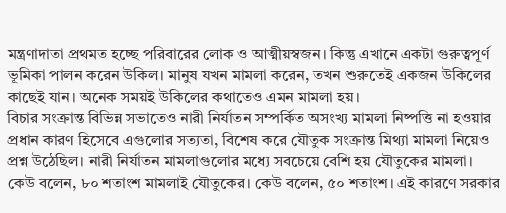মন্ত্রণাদাতা প্রথমত হচ্ছে পরিবারের লোক ও আত্মীয়স্বজন। কিন্তু এখানে একটা গুরুত্বপূর্ণ ভূমিকা পালন করেন উকিল। মানুষ যখন মামলা করেন, তখন শুরুতেই একজন উকিলের কাছেই যান। অনেক সময়ই উকিলের কথাতেও এমন মামলা হয়।
বিচার সংক্রান্ত বিভিন্ন সভাতেও নারী নির্যাতন সম্পর্কিত অসংখ্য মামলা নিষ্পত্তি না হওয়ার প্রধান কারণ হিসেবে এগুলোর সত্যতা, বিশেষ করে যৌতুক সংক্রান্ত মিথ্যা মামলা নিয়েও প্রশ্ন উঠেছিল। নারী নির্যাতন মামলাগুলোর মধ্যে সবচেয়ে বেশি হয় যৌতুকের মামলা। কেউ বলেন, ৮০ শতাংশ মামলাই যৌতুকের। কেউ বলেন, ৫০ শতাংশ। এই কারণে সরকার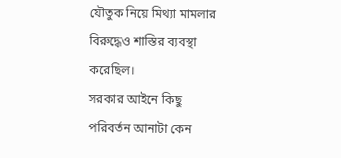যৌতুক নিয়ে মিথ্যা মামলার বিরুদ্ধেও শাস্তির ব্যবস্থা করেছিল।
সরকার আইনে কিছু পরিবর্তন আনাটা কেন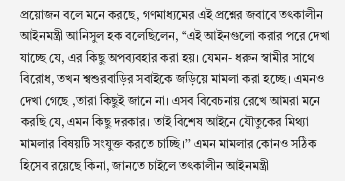প্রয়োজন বলে মনে করছে, গণমাধ্যমের এই প্রশ্নের জবাবে তৎকালীন আইনমন্ত্রী আনিসুল হক বলেছিলেন, ‘‘এই আইনগুলো করার পরে দেখা যাচ্ছে যে, এর কিছু অপব্যবহার করা হয়। যেমন- ধরুন স্বামীর সাথে বিরোধ, তখন শ্বশুরবাড়ির সবাইকে জড়িয়ে মামলা করা হচ্ছে। এমনও দেখা গেছে ,তারা কিছুই জানে না। এসব বিবেচনায় রেখে আমরা মনে করছি যে, এমন কিছু দরকার। তাই বিশেষ আইনে যৌতুকের মিথ্যা মামলার বিষয়টি সংযুক্ত করতে চাচ্ছি।’’ এমন মামলার কোনও সঠিক হিসেব রয়েছে কিনা, জানতে চাইলে তৎকালীন আইনমন্ত্রী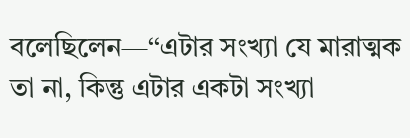বলেছিলেন—‘‘এটার সংখ্যা যে মারাত্মক তা না, কিন্তু এটার একটা সংখ্যা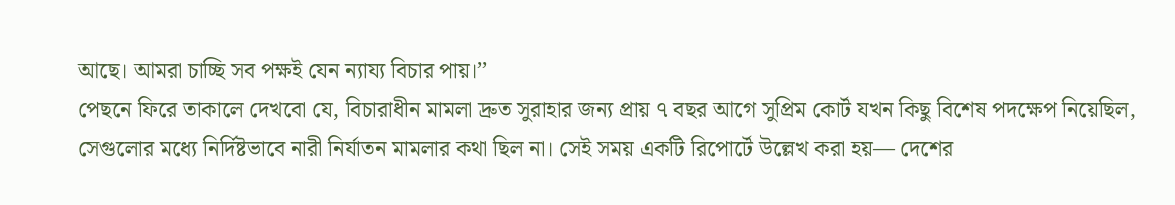আছে। আমরা চাচ্ছি সব পক্ষই যেন ন্যায্য বিচার পায়।’’
পেছনে ফিরে তাকালে দেখবো যে, বিচারাধীন মামলা দ্রুত সুরাহার জন্য প্রায় ৭ বছর আগে সুপ্রিম কোর্ট যখন কিছু বিশেষ পদক্ষেপ নিয়েছিল, সেগুলোর মধ্যে নির্দিষ্টভাবে নারী নির্যাতন মামলার কথা ছিল না। সেই সময় একটি রিপোর্টে উল্লেখ করা হয়— দেশের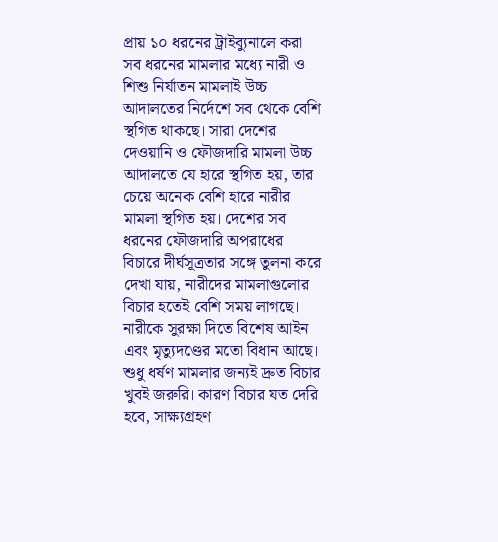প্রায় ১০ ধরনের ট্রাইব্যুনালে করা সব ধরনের মামলার মধ্যে নারী ও শিশু নির্যাতন মামলাই উচ্চ আদালতের নির্দেশে সব থেকে বেশি স্থগিত থাকছে। সারা দেশের দেওয়ানি ও ফৌজদারি মামলা উচ্চ আদালতে যে হারে স্থগিত হয়, তার চেয়ে অনেক বেশি হারে নারীর মামলা স্থগিত হয়। দেশের সব ধরনের ফৌজদারি অপরাধের বিচারে দীর্ঘসূত্রতার সঙ্গে তুলনা করে দেখা যায়, নারীদের মামলাগুলোর বিচার হতেই বেশি সময় লাগছে।
নারীকে সুরক্ষা দিতে বিশেষ আইন এবং মৃত্যুদণ্ডের মতো বিধান আছে। শুধু ধর্ষণ মামলার জন্যই দ্রুত বিচার খুবই জরুরি। কারণ বিচার যত দেরি হবে, সাক্ষ্যগ্রহণ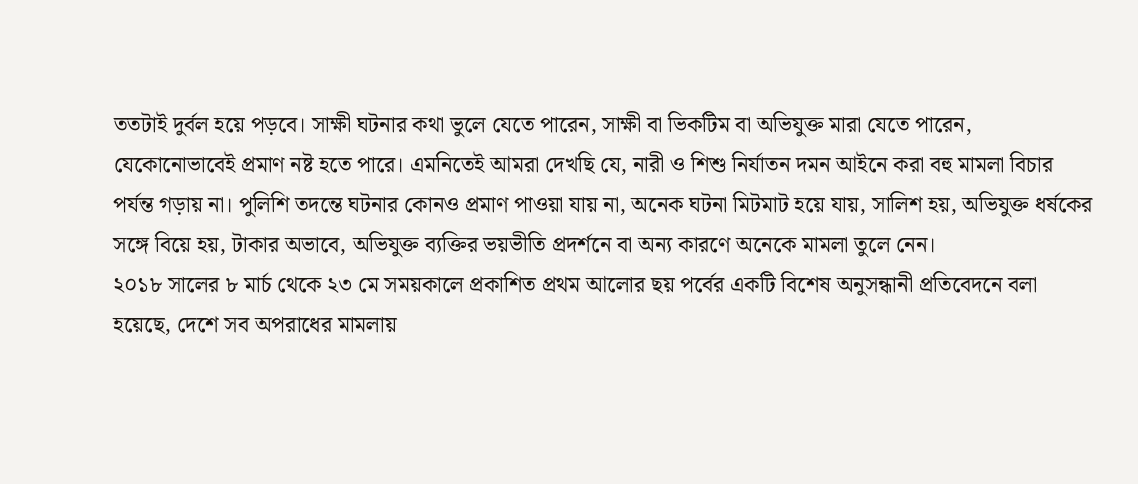ততটাই দুর্বল হয়ে পড়বে। সাক্ষী ঘটনার কথা ভুলে যেতে পারেন, সাক্ষী বা ভিকটিম বা অভিযুক্ত মারা যেতে পারেন, যেকোনোভাবেই প্রমাণ নষ্ট হতে পারে। এমনিতেই আমরা দেখছি যে, নারী ও শিশু নির্যাতন দমন আইনে করা বহু মামলা বিচার পর্যন্ত গড়ায় না। পুলিশি তদন্তে ঘটনার কোনও প্রমাণ পাওয়া যায় না, অনেক ঘটনা মিটমাট হয়ে যায়, সালিশ হয়, অভিযুক্ত ধর্ষকের সঙ্গে বিয়ে হয়, টাকার অভাবে, অভিযুক্ত ব্যক্তির ভয়ভীতি প্রদর্শনে বা অন্য কারণে অনেকে মামলা তুলে নেন।
২০১৮ সালের ৮ মার্চ থেকে ২৩ মে সময়কালে প্রকাশিত প্রথম আলোর ছয় পর্বের একটি বিশেষ অনুসন্ধানী প্রতিবেদনে বলা হয়েছে, দেশে সব অপরাধের মামলায়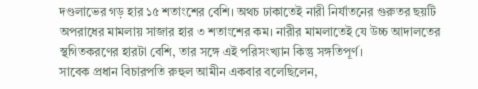দণ্ডলাভের গড় হার ১৫ শতাংশের বেশি। অথচ ঢাকাতেই নারী নির্যাতনের গুরুতর ছয়টি অপরাধের মামলায় সাজার হার ৩ শতাংশের কম। নারীর মামলাতেই যে উচ্চ আদালতের স্থগিতকরণের হারটা বেশি, তার সঙ্গে এই পরিসংখ্যান কিন্তু সঙ্গতিপূর্ণ।
সাবেক প্রধান বিচারপতি রুহুল আমীন একবার বলেছিলেন,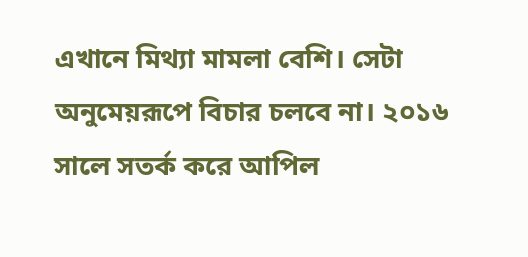এখানে মিথ্যা মামলা বেশি। সেটা অনুমেয়রূপে বিচার চলবে না। ২০১৬ সালে সতর্ক করে আপিল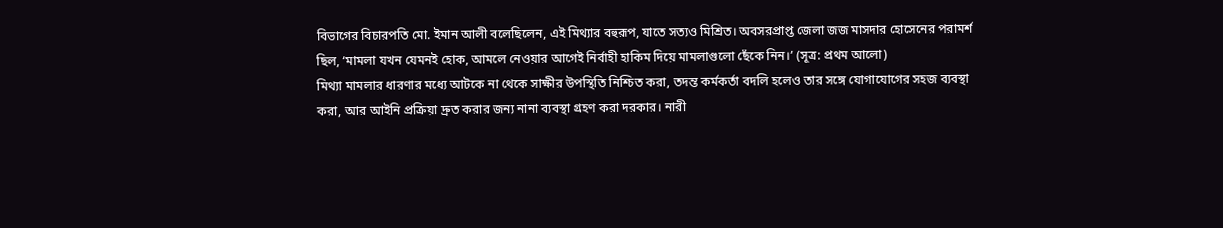বিভাগের বিচারপতি মো. ইমান আলী বলেছিলেন, এই মিথ্যার বহুরূপ, যাতে সত্যও মিশ্রিত। অবসরপ্রাপ্ত জেলা জজ মাসদার হোসেনের পরামর্শ ছিল, ‘মামলা যখন যেমনই হোক, আমলে নেওয়ার আগেই নির্বাহী হাকিম দিয়ে মামলাগুলো ছেঁকে নিন।’ (সূত্র: প্রথম আলো)
মিথ্যা মামলার ধারণার মধ্যে আটকে না থেকে সাক্ষীর উপস্থিতি নিশ্চিত করা, তদন্ত কর্মকর্তা বদলি হলেও তার সঙ্গে যোগাযোগের সহজ ব্যবস্থা করা, আর আইনি প্রক্রিয়া দ্রুত করার জন্য নানা ব্যবস্থা গ্রহণ করা দরকার। নারী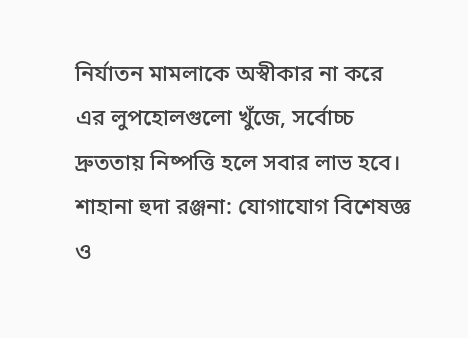নির্যাতন মামলাকে অস্বীকার না করে এর লুপহোলগুলো খুঁজে, সর্বোচ্চ দ্রুততায় নিষ্পত্তি হলে সবার লাভ হবে।
শাহানা হুদা রঞ্জনা: যোগাযোগ বিশেষজ্ঞ ও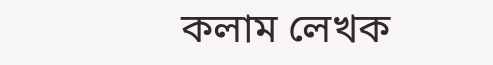কলাম লেখক